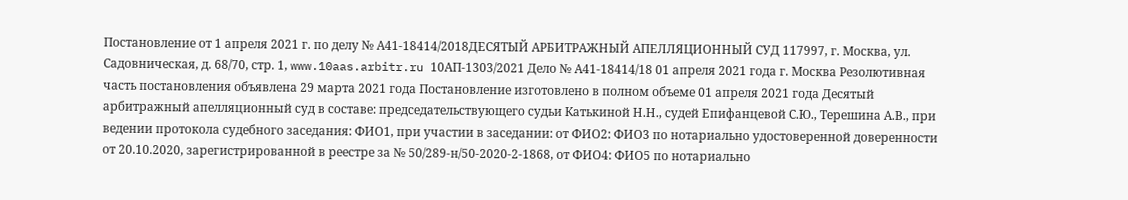Постановление от 1 апреля 2021 г. по делу № А41-18414/2018ДЕСЯТЫЙ АРБИТРАЖНЫЙ АПЕЛЛЯЦИОННЫЙ СУД 117997, г. Москва, ул. Садовническая, д. 68/70, стр. 1, www.10aas.arbitr.ru 10АП-1303/2021 Дело № А41-18414/18 01 апреля 2021 года г. Москва Резолютивная часть постановления объявлена 29 марта 2021 года Постановление изготовлено в полном объеме 01 апреля 2021 года Десятый арбитражный апелляционный суд в составе: председательствующего судьи Катькиной Н.Н., судей Епифанцевой С.Ю., Терешина А.В., при ведении протокола судебного заседания: ФИО1, при участии в заседании: от ФИО2: ФИО3 по нотариально удостоверенной доверенности от 20.10.2020, зарегистрированной в реестре за № 50/289-н/50-2020-2-1868, от ФИО4: ФИО5 по нотариально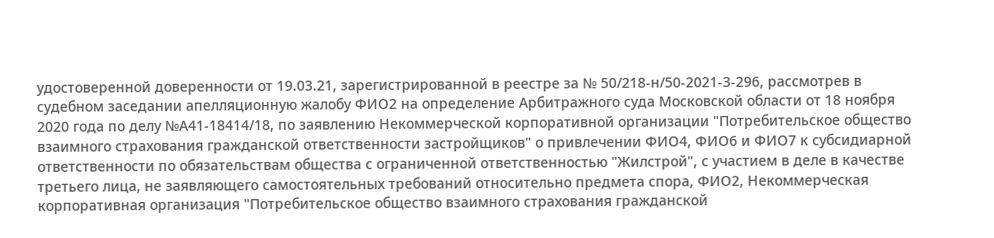удостоверенной доверенности от 19.03.21, зарегистрированной в реестре за № 50/218-н/50-2021-3-296, рассмотрев в судебном заседании апелляционную жалобу ФИО2 на определение Арбитражного суда Московской области от 18 ноября 2020 года по делу №А41-18414/18, по заявлению Некоммерческой корпоративной организации "Потребительское общество взаимного страхования гражданской ответственности застройщиков" о привлечении ФИО4, ФИО6 и ФИО7 к субсидиарной ответственности по обязательствам общества с ограниченной ответственностью "Жилстрой", с участием в деле в качестве третьего лица, не заявляющего самостоятельных требований относительно предмета спора, ФИО2, Некоммерческая корпоративная организация "Потребительское общество взаимного страхования гражданской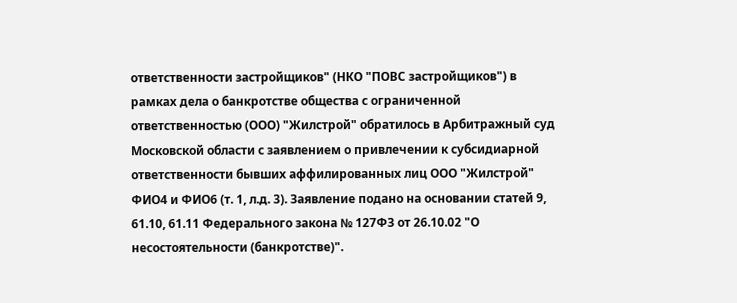ответственности застройщиков" (НКО "ПОВС застройщиков") в рамках дела о банкротстве общества с ограниченной ответственностью (ООО) "Жилстрой" обратилось в Арбитражный суд Московской области с заявлением о привлечении к субсидиарной ответственности бывших аффилированных лиц ООО "Жилстрой" ФИО4 и ФИО6 (т. 1, л.д. 3). Заявление подано на основании статей 9, 61.10, 61.11 Федерального закона № 127ФЗ от 26.10.02 "О несостоятельности (банкротстве)".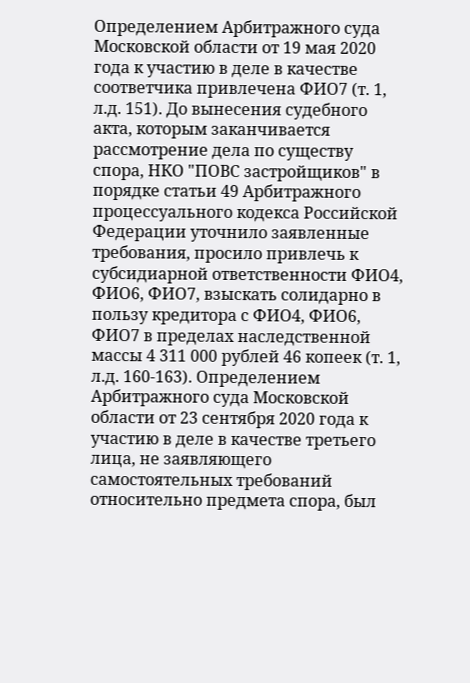Определением Арбитражного суда Московской области от 19 мая 2020 года к участию в деле в качестве соответчика привлечена ФИО7 (т. 1, л.д. 151). До вынесения судебного акта, которым заканчивается рассмотрение дела по существу спора, НКО "ПОВС застройщиков" в порядке статьи 49 Арбитражного процессуального кодекса Российской Федерации уточнило заявленные требования, просило привлечь к субсидиарной ответственности ФИО4, ФИО6, ФИО7, взыскать солидарно в пользу кредитора с ФИО4, ФИО6, ФИО7 в пределах наследственной массы 4 311 000 рублей 46 копеек (т. 1, л.д. 160-163). Определением Арбитражного суда Московской области от 23 сентября 2020 года к участию в деле в качестве третьего лица, не заявляющего самостоятельных требований относительно предмета спора, был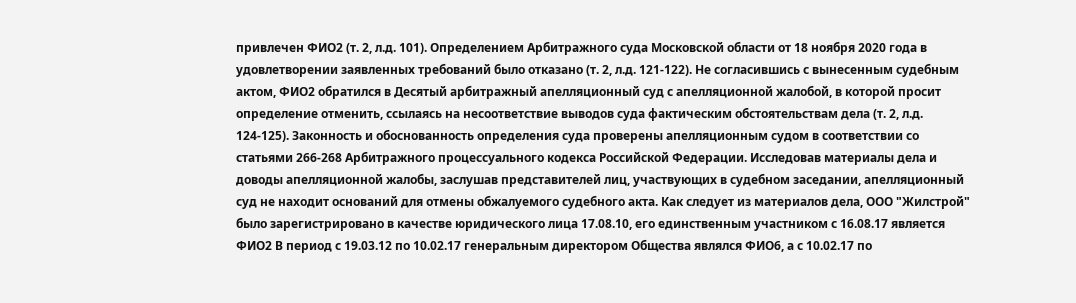привлечен ФИО2 (т. 2, л.д. 101). Определением Арбитражного суда Московской области от 18 ноября 2020 года в удовлетворении заявленных требований было отказано (т. 2, л.д. 121-122). Не согласившись с вынесенным судебным актом, ФИО2 обратился в Десятый арбитражный апелляционный суд с апелляционной жалобой, в которой просит определение отменить, ссылаясь на несоответствие выводов суда фактическим обстоятельствам дела (т. 2, л.д. 124-125). Законность и обоснованность определения суда проверены апелляционным судом в соответствии со статьями 266-268 Арбитражного процессуального кодекса Российской Федерации. Исследовав материалы дела и доводы апелляционной жалобы, заслушав представителей лиц, участвующих в судебном заседании, апелляционный суд не находит оснований для отмены обжалуемого судебного акта. Как следует из материалов дела, ООО "Жилстрой" было зарегистрировано в качестве юридического лица 17.08.10, его единственным участником с 16.08.17 является ФИО2 В период с 19.03.12 по 10.02.17 генеральным директором Общества являлся ФИО6, а с 10.02.17 по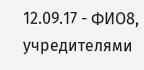12.09.17 - ФИО8, учредителями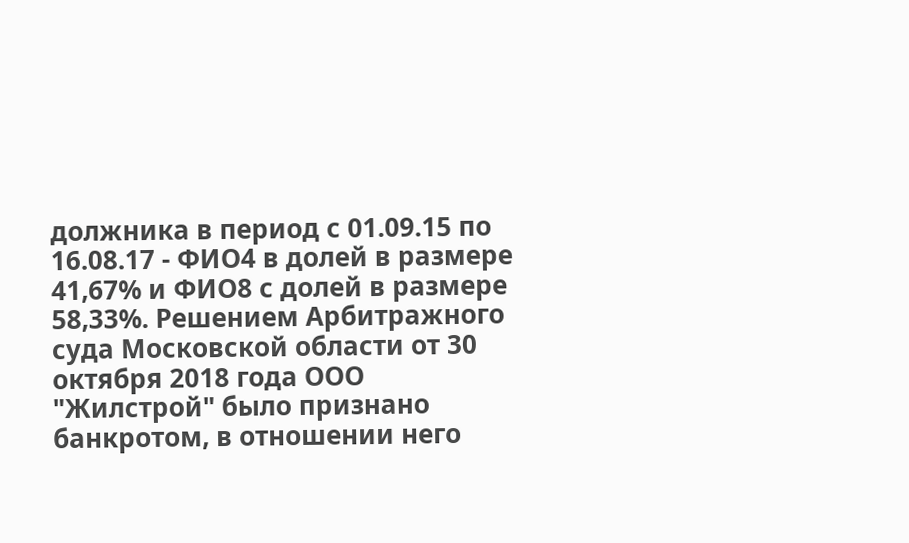должника в период с 01.09.15 по 16.08.17 - ФИО4 в долей в размере 41,67% и ФИО8 с долей в размере 58,33%. Решением Арбитражного суда Московской области от 30 октября 2018 года ООО "Жилстрой" было признано банкротом, в отношении него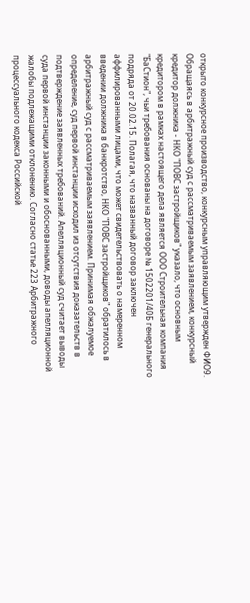открыто конкурсное производство, конкурсным управляющим утвержден ФИО9. Обращаясь в арбитражный суд с рассматриваемым заявлением, конкурсный кредитор должника - НКО "ПОВС застройщиков" указало, что основным кредитором в рамках настоящего дела является ООО Строительная компания "БаСтион", чьи требования основаны на договоре № 1502201/40Б генерального подряда от 20.02.15. Полагая, что названный договор заключен аффилированными лицами, что может свидетельствовать о намеренном введении должника в банкротство, НКО "ПОВС застройщиков" обратилось в арбитражный суд с рассматриваемым заявлением. Принимая обжалуемое определение, суд первой инстанции исходил из отсутствия доказательств в подтверждение заявленных требований. Апелляционный суд считает выводы суда первой инстанции законными и обоснованными, доводы апелляционной жалобы подлежащими отклонению. Согласно статье 223 Арбитражного процессуального кодекса Российской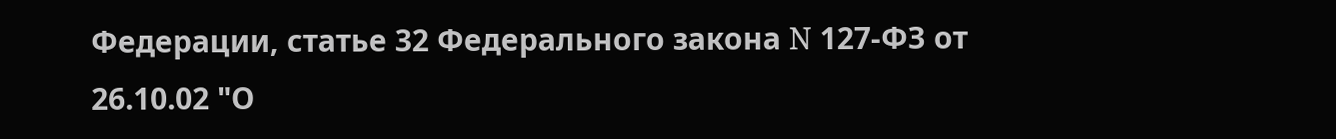Федерации, статье 32 Федерального закона N 127-ФЗ от 26.10.02 "О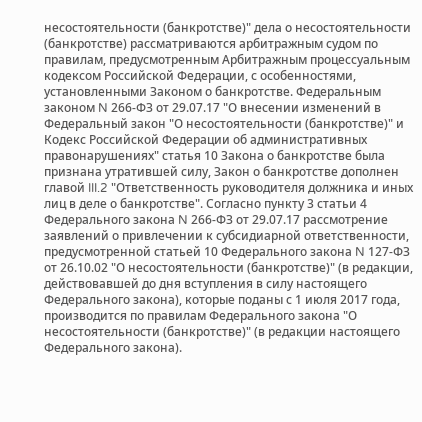несостоятельности (банкротстве)" дела о несостоятельности (банкротстве) рассматриваются арбитражным судом по правилам, предусмотренным Арбитражным процессуальным кодексом Российской Федерации, с особенностями, установленными Законом о банкротстве. Федеральным законом N 266-ФЗ от 29.07.17 "О внесении изменений в Федеральный закон "О несостоятельности (банкротстве)" и Кодекс Российской Федерации об административных правонарушениях" статья 10 Закона о банкротстве была признана утратившей силу, Закон о банкротстве дополнен главой III.2 "Ответственность руководителя должника и иных лиц в деле о банкротстве". Согласно пункту 3 статьи 4 Федерального закона N 266-ФЗ от 29.07.17 рассмотрение заявлений о привлечении к субсидиарной ответственности, предусмотренной статьей 10 Федерального закона N 127-ФЗ от 26.10.02 "О несостоятельности (банкротстве)" (в редакции, действовавшей до дня вступления в силу настоящего Федерального закона), которые поданы с 1 июля 2017 года, производится по правилам Федерального закона "О несостоятельности (банкротстве)" (в редакции настоящего Федерального закона).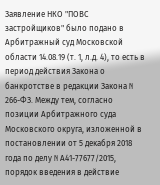Заявление НКО "ПОВС застройщиков" было подано в Арбитражный суд Московской области 14.08.19 (т. 1, л.д. 4), то есть в период действия Закона о банкротстве в редакции Закона N 266-ФЗ. Между тем, согласно позиции Арбитражного суда Московского округа, изложенной в постановлении от 5 декабря 2018 года по делу N А41-77677/2015, порядок введения в действие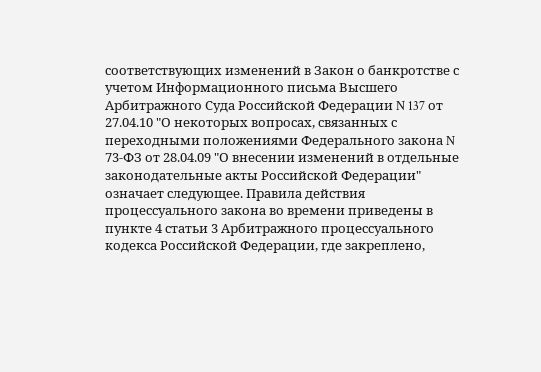соответствующих изменений в Закон о банкротстве с учетом Информационного письма Высшего Арбитражного Суда Российской Федерации N 137 от 27.04.10 "О некоторых вопросах, связанных с переходными положениями Федерального закона N 73-ФЗ от 28.04.09 "О внесении изменений в отдельные законодательные акты Российской Федерации" означает следующее. Правила действия процессуального закона во времени приведены в пункте 4 статьи 3 Арбитражного процессуального кодекса Российской Федерации, где закреплено,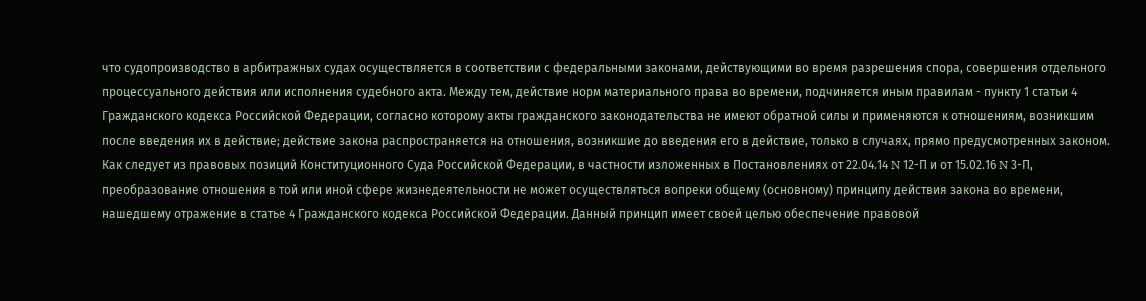что судопроизводство в арбитражных судах осуществляется в соответствии с федеральными законами, действующими во время разрешения спора, совершения отдельного процессуального действия или исполнения судебного акта. Между тем, действие норм материального права во времени, подчиняется иным правилам - пункту 1 статьи 4 Гражданского кодекса Российской Федерации, согласно которому акты гражданского законодательства не имеют обратной силы и применяются к отношениям, возникшим после введения их в действие; действие закона распространяется на отношения, возникшие до введения его в действие, только в случаях, прямо предусмотренных законом. Как следует из правовых позиций Конституционного Суда Российской Федерации, в частности изложенных в Постановлениях от 22.04.14 N 12-П и от 15.02.16 N 3-П, преобразование отношения в той или иной сфере жизнедеятельности не может осуществляться вопреки общему (основному) принципу действия закона во времени, нашедшему отражение в статье 4 Гражданского кодекса Российской Федерации. Данный принцип имеет своей целью обеспечение правовой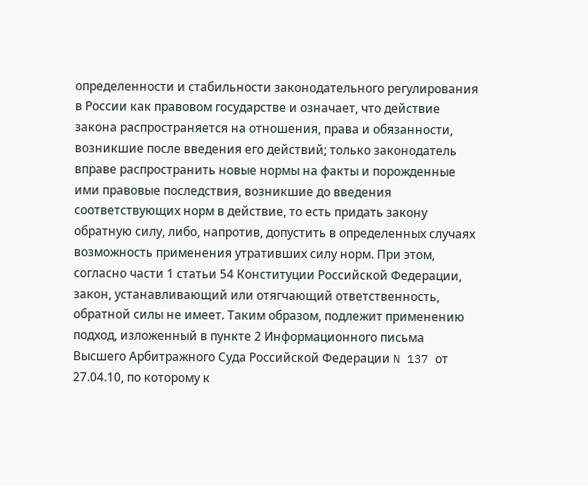определенности и стабильности законодательного регулирования в России как правовом государстве и означает, что действие закона распространяется на отношения, права и обязанности, возникшие после введения его действий; только законодатель вправе распространить новые нормы на факты и порожденные ими правовые последствия, возникшие до введения соответствующих норм в действие, то есть придать закону обратную силу, либо, напротив, допустить в определенных случаях возможность применения утративших силу норм. При этом, согласно части 1 статьи 54 Конституции Российской Федерации, закон, устанавливающий или отягчающий ответственность, обратной силы не имеет. Таким образом, подлежит применению подход, изложенный в пункте 2 Информационного письма Высшего Арбитражного Суда Российской Федерации N 137 от 27.04.10, по которому к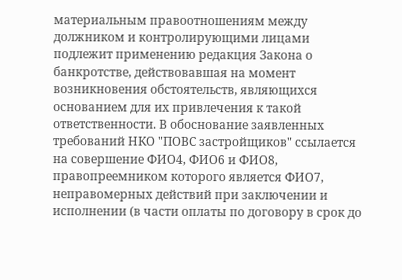материальным правоотношениям между должником и контролирующими лицами подлежит применению редакция Закона о банкротстве, действовавшая на момент возникновения обстоятельств, являющихся основанием для их привлечения к такой ответственности. В обоснование заявленных требований НКО "ПОВС застройщиков" ссылается на совершение ФИО4, ФИО6 и ФИО8, правопреемником которого является ФИО7, неправомерных действий при заключении и исполнении (в части оплаты по договору в срок до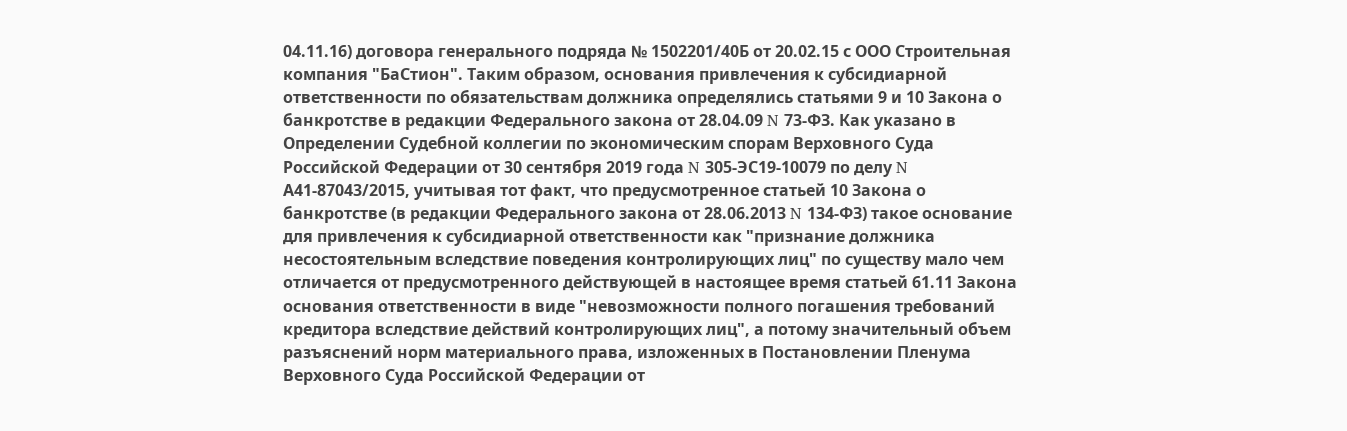04.11.16) договора генерального подряда № 1502201/40Б от 20.02.15 с ООО Строительная компания "БаСтион". Таким образом, основания привлечения к субсидиарной ответственности по обязательствам должника определялись статьями 9 и 10 Закона о банкротстве в редакции Федерального закона от 28.04.09 N 73-ФЗ. Как указано в Определении Судебной коллегии по экономическим спорам Верховного Суда Российской Федерации от 30 сентября 2019 года N 305-ЭС19-10079 по делу N А41-87043/2015, учитывая тот факт, что предусмотренное статьей 10 Закона о банкротстве (в редакции Федерального закона от 28.06.2013 N 134-ФЗ) такое основание для привлечения к субсидиарной ответственности как "признание должника несостоятельным вследствие поведения контролирующих лиц" по существу мало чем отличается от предусмотренного действующей в настоящее время статьей 61.11 Закона основания ответственности в виде "невозможности полного погашения требований кредитора вследствие действий контролирующих лиц", а потому значительный объем разъяснений норм материального права, изложенных в Постановлении Пленума Верховного Суда Российской Федерации от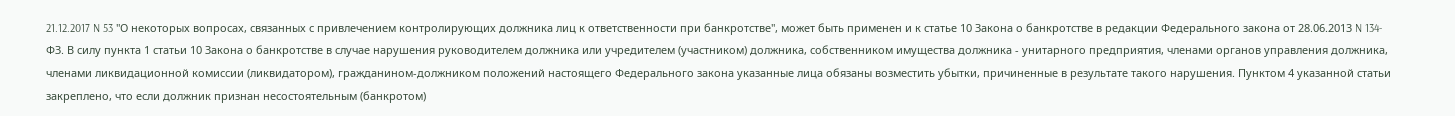21.12.2017 N 53 "О некоторых вопросах, связанных с привлечением контролирующих должника лиц к ответственности при банкротстве", может быть применен и к статье 10 Закона о банкротстве в редакции Федерального закона от 28.06.2013 N 134-ФЗ. В силу пункта 1 статьи 10 Закона о банкротстве в случае нарушения руководителем должника или учредителем (участником) должника, собственником имущества должника - унитарного предприятия, членами органов управления должника, членами ликвидационной комиссии (ликвидатором), гражданином-должником положений настоящего Федерального закона указанные лица обязаны возместить убытки, причиненные в результате такого нарушения. Пунктом 4 указанной статьи закреплено, что если должник признан несостоятельным (банкротом)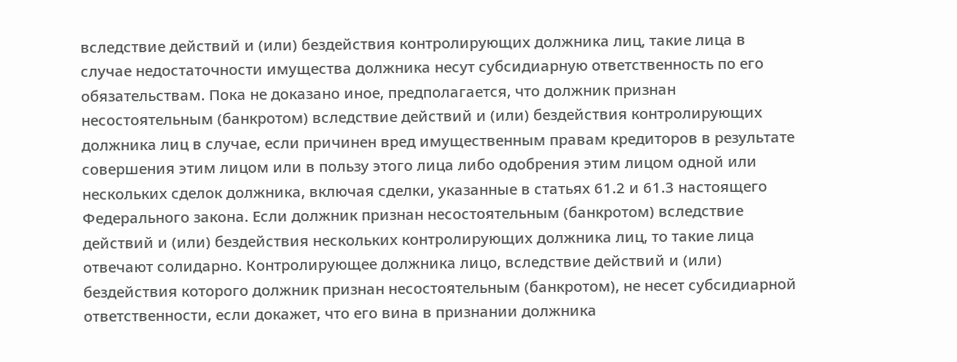вследствие действий и (или) бездействия контролирующих должника лиц, такие лица в случае недостаточности имущества должника несут субсидиарную ответственность по его обязательствам. Пока не доказано иное, предполагается, что должник признан несостоятельным (банкротом) вследствие действий и (или) бездействия контролирующих должника лиц в случае, если причинен вред имущественным правам кредиторов в результате совершения этим лицом или в пользу этого лица либо одобрения этим лицом одной или нескольких сделок должника, включая сделки, указанные в статьях 61.2 и 61.3 настоящего Федерального закона. Если должник признан несостоятельным (банкротом) вследствие действий и (или) бездействия нескольких контролирующих должника лиц, то такие лица отвечают солидарно. Контролирующее должника лицо, вследствие действий и (или) бездействия которого должник признан несостоятельным (банкротом), не несет субсидиарной ответственности, если докажет, что его вина в признании должника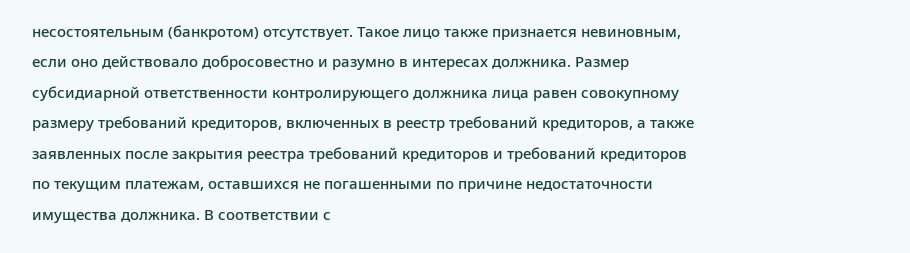несостоятельным (банкротом) отсутствует. Такое лицо также признается невиновным, если оно действовало добросовестно и разумно в интересах должника. Размер субсидиарной ответственности контролирующего должника лица равен совокупному размеру требований кредиторов, включенных в реестр требований кредиторов, а также заявленных после закрытия реестра требований кредиторов и требований кредиторов по текущим платежам, оставшихся не погашенными по причине недостаточности имущества должника. В соответствии с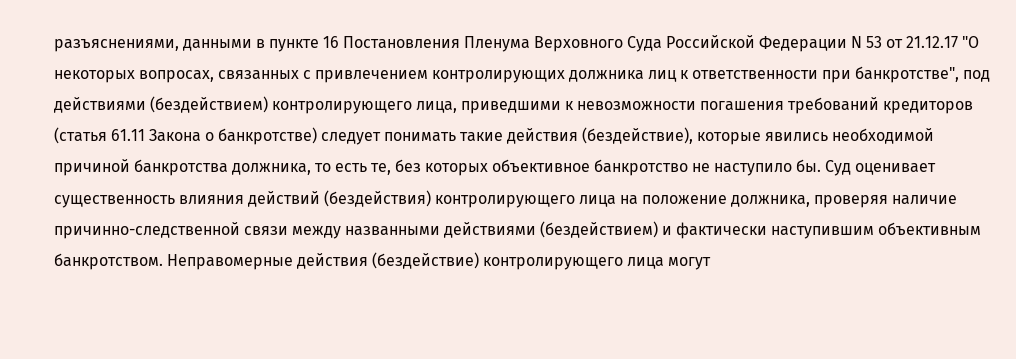разъяснениями, данными в пункте 16 Постановления Пленума Верховного Суда Российской Федерации N 53 от 21.12.17 "О некоторых вопросах, связанных с привлечением контролирующих должника лиц к ответственности при банкротстве", под действиями (бездействием) контролирующего лица, приведшими к невозможности погашения требований кредиторов (статья 61.11 Закона о банкротстве) следует понимать такие действия (бездействие), которые явились необходимой причиной банкротства должника, то есть те, без которых объективное банкротство не наступило бы. Суд оценивает существенность влияния действий (бездействия) контролирующего лица на положение должника, проверяя наличие причинно-следственной связи между названными действиями (бездействием) и фактически наступившим объективным банкротством. Неправомерные действия (бездействие) контролирующего лица могут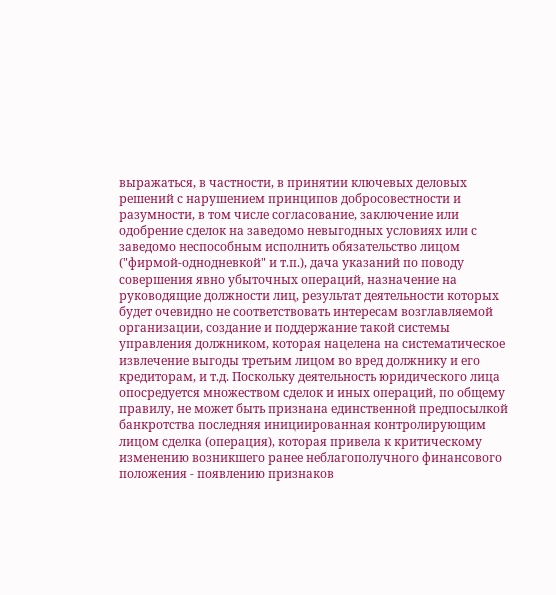выражаться, в частности, в принятии ключевых деловых решений с нарушением принципов добросовестности и разумности, в том числе согласование, заключение или одобрение сделок на заведомо невыгодных условиях или с заведомо неспособным исполнить обязательство лицом ("фирмой-однодневкой" и т.п.), дача указаний по поводу совершения явно убыточных операций, назначение на руководящие должности лиц, результат деятельности которых будет очевидно не соответствовать интересам возглавляемой организации, создание и поддержание такой системы управления должником, которая нацелена на систематическое извлечение выгоды третьим лицом во вред должнику и его кредиторам, и т.д. Поскольку деятельность юридического лица опосредуется множеством сделок и иных операций, по общему правилу, не может быть признана единственной предпосылкой банкротства последняя инициированная контролирующим лицом сделка (операция), которая привела к критическому изменению возникшего ранее неблагополучного финансового положения - появлению признаков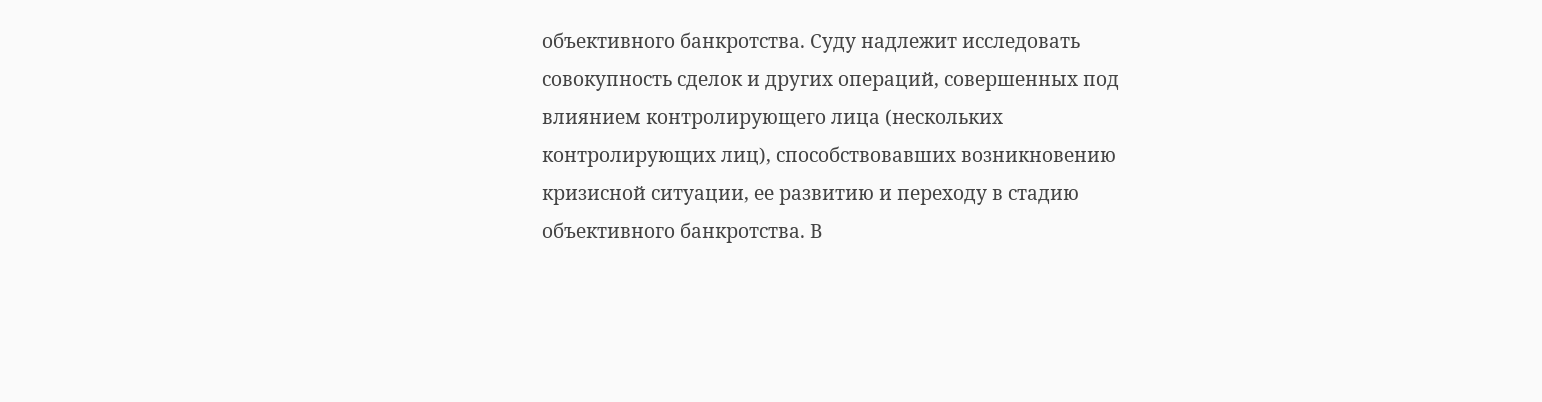объективного банкротства. Суду надлежит исследовать совокупность сделок и других операций, совершенных под влиянием контролирующего лица (нескольких контролирующих лиц), способствовавших возникновению кризисной ситуации, ее развитию и переходу в стадию объективного банкротства. В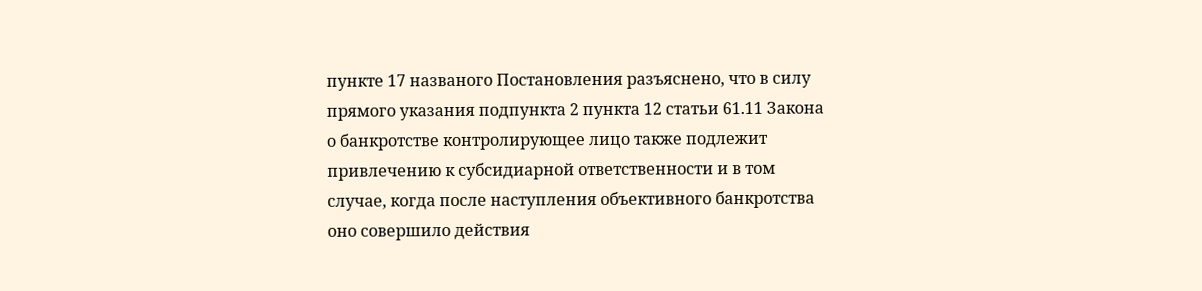пункте 17 названого Постановления разъяснено, что в силу прямого указания подпункта 2 пункта 12 статьи 61.11 Закона о банкротстве контролирующее лицо также подлежит привлечению к субсидиарной ответственности и в том случае, когда после наступления объективного банкротства оно совершило действия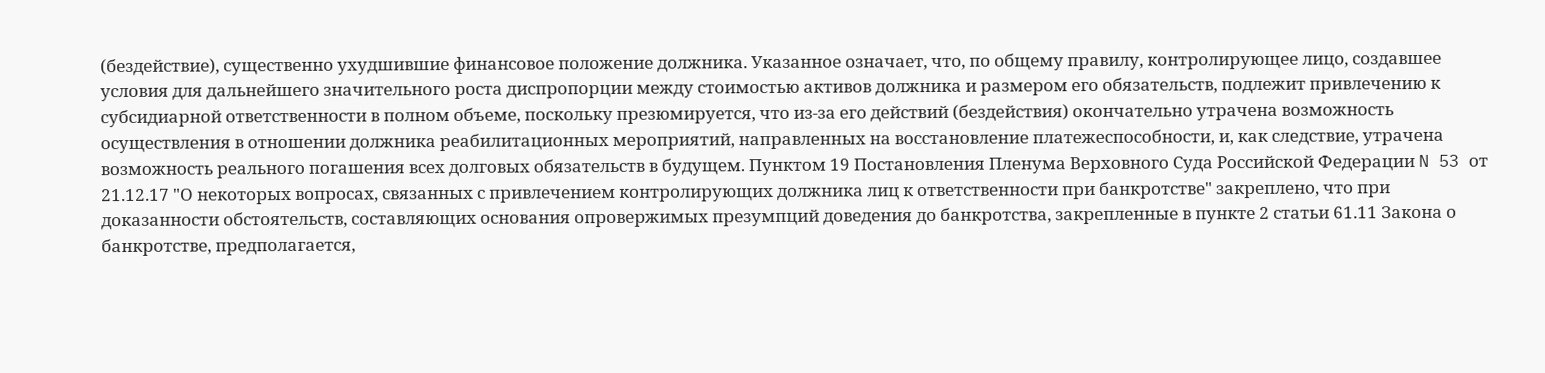(бездействие), существенно ухудшившие финансовое положение должника. Указанное означает, что, по общему правилу, контролирующее лицо, создавшее условия для дальнейшего значительного роста диспропорции между стоимостью активов должника и размером его обязательств, подлежит привлечению к субсидиарной ответственности в полном объеме, поскольку презюмируется, что из-за его действий (бездействия) окончательно утрачена возможность осуществления в отношении должника реабилитационных мероприятий, направленных на восстановление платежеспособности, и, как следствие, утрачена возможность реального погашения всех долговых обязательств в будущем. Пунктом 19 Постановления Пленума Верховного Суда Российской Федерации N 53 от 21.12.17 "О некоторых вопросах, связанных с привлечением контролирующих должника лиц к ответственности при банкротстве" закреплено, что при доказанности обстоятельств, составляющих основания опровержимых презумпций доведения до банкротства, закрепленные в пункте 2 статьи 61.11 Закона о банкротстве, предполагается,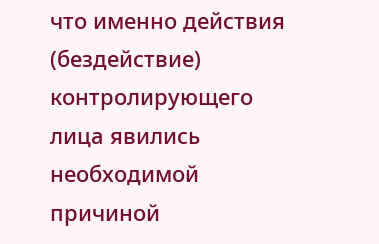что именно действия (бездействие) контролирующего лица явились необходимой причиной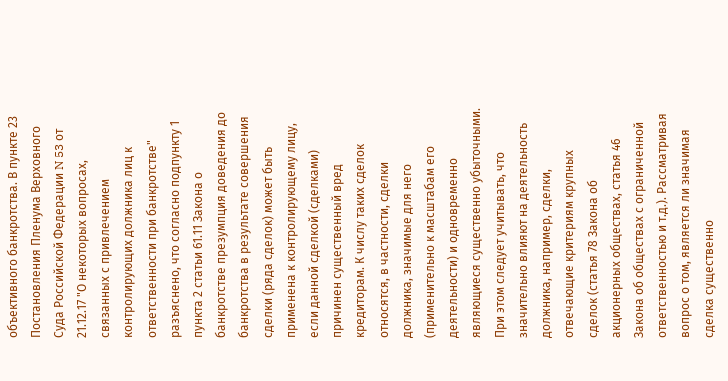объективного банкротства. В пункте 23 Постановления Пленума Верховного Суда Российской Федерации N 53 от 21.12.17 "О некоторых вопросах, связанных с привлечением контролирующих должника лиц к ответственности при банкротстве" разъяснено, что согласно подпункту 1 пункта 2 статьи 61.11 Закона о банкротстве презумпция доведения до банкротства в результате совершения сделки (ряда сделок) может быть применена к контролирующему лицу, если данной сделкой (сделками) причинен существенный вред кредиторам. К числу таких сделок относятся, в частности, сделки должника, значимые для него (применительно к масштабам его деятельности) и одновременно являющиеся существенно убыточными. При этом следует учитывать, что значительно влияют на деятельность должника, например, сделки, отвечающие критериям крупных сделок (статья 78 Закона об акционерных обществах, статья 46 Закона об обществах с ограниченной ответственностью и т.д.). Рассматривая вопрос о том, является ли значимая сделка существенно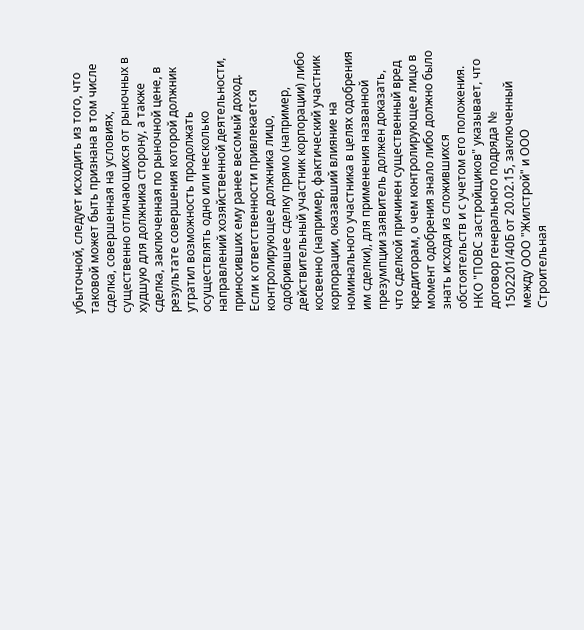убыточной, следует исходить из того, что таковой может быть признана в том числе сделка, совершенная на условиях, существенно отличающихся от рыночных в худшую для должника сторону, а также сделка, заключенная по рыночной цене, в результате совершения которой должник утратил возможность продолжать осуществлять одно или несколько направлений хозяйственной деятельности, приносивших ему ранее весомый доход. Если к ответственности привлекается контролирующее должника лицо, одобрившее сделку прямо (например, действительный участник корпорации) либо косвенно (например, фактический участник корпорации, оказавший влияние на номинального участника в целях одобрения им сделки), для применения названной презумпции заявитель должен доказать, что сделкой причинен существенный вред кредиторам, о чем контролирующее лицо в момент одобрения знало либо должно было знать исходя из сложившихся обстоятельств и с учетом его положения. НКО "ПОВС застройщиков" указывает, что договор генерального подряда № 1502201/40Б от 20.02.15, заключенный между ООО "Жилстрой" и ООО Строительная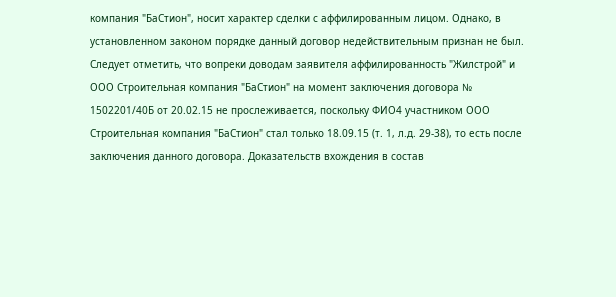компания "БаСтион", носит характер сделки с аффилированным лицом. Однако, в установленном законом порядке данный договор недействительным признан не был. Следует отметить, что вопреки доводам заявителя аффилированность "Жилстрой" и ООО Строительная компания "БаСтион" на момент заключения договора № 1502201/40Б от 20.02.15 не прослеживается, поскольку ФИО4 участником ООО Строительная компания "БаСтион" стал только 18.09.15 (т. 1, л.д. 29-38), то есть после заключения данного договора. Доказательств вхождения в состав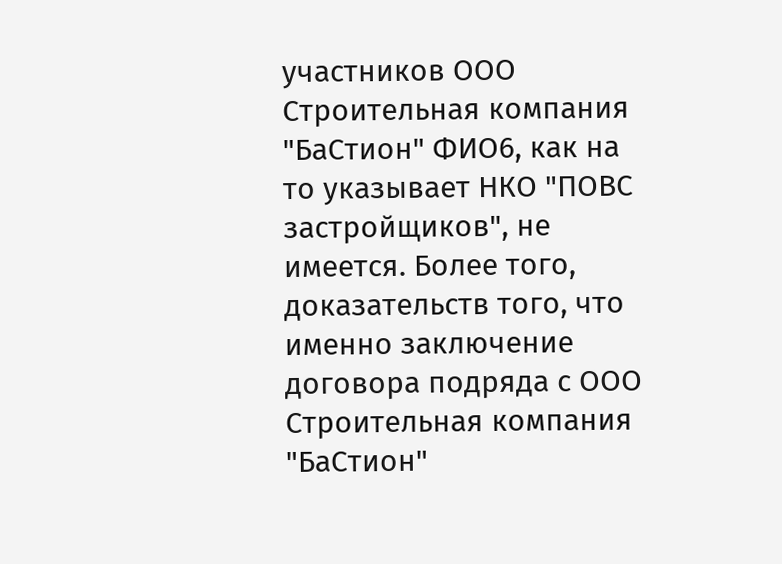участников ООО Строительная компания "БаСтион" ФИО6, как на то указывает НКО "ПОВС застройщиков", не имеется. Более того, доказательств того, что именно заключение договора подряда с ООО Строительная компания "БаСтион"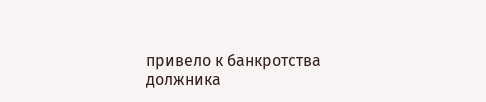привело к банкротства должника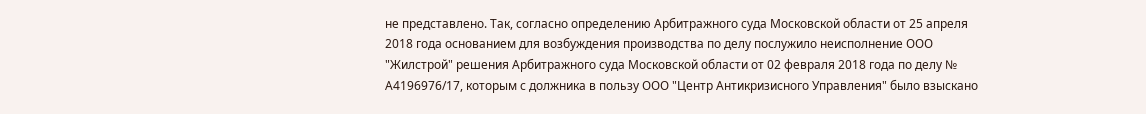не представлено. Так, согласно определению Арбитражного суда Московской области от 25 апреля 2018 года основанием для возбуждения производства по делу послужило неисполнение ООО "Жилстрой" решения Арбитражного суда Московской области от 02 февраля 2018 года по делу № А4196976/17, которым с должника в пользу ООО "Центр Антикризисного Управления" было взыскано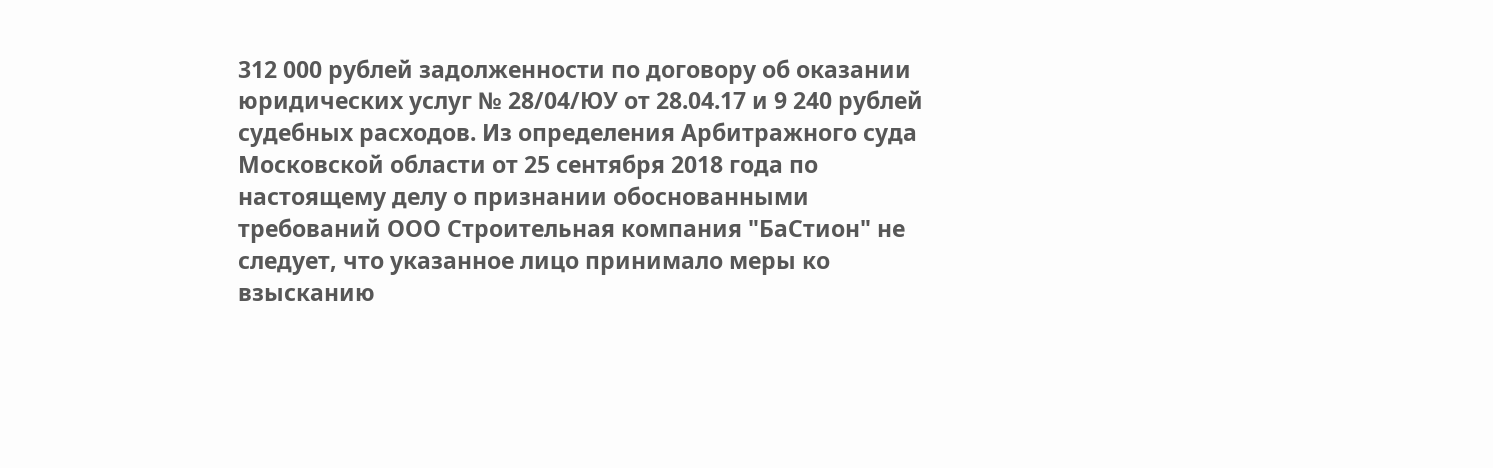312 000 рублей задолженности по договору об оказании юридических услуг № 28/04/ЮУ от 28.04.17 и 9 240 рублей судебных расходов. Из определения Арбитражного суда Московской области от 25 сентября 2018 года по настоящему делу о признании обоснованными требований ООО Строительная компания "БаСтион" не следует, что указанное лицо принимало меры ко взысканию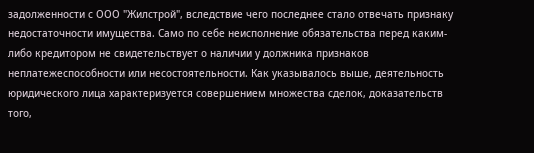задолженности с ООО "Жилстрой", вследствие чего последнее стало отвечать признаку недостаточности имущества. Само по себе неисполнение обязательства перед каким-либо кредитором не свидетельствует о наличии у должника признаков неплатежеспособности или несостоятельности. Как указывалось выше, деятельность юридического лица характеризуется совершением множества сделок, доказательств того,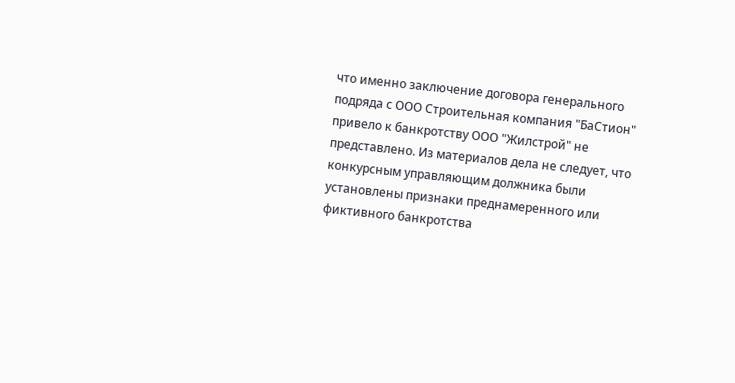что именно заключение договора генерального подряда с ООО Строительная компания "БаСтион" привело к банкротству ООО "Жилстрой" не представлено. Из материалов дела не следует, что конкурсным управляющим должника были установлены признаки преднамеренного или фиктивного банкротства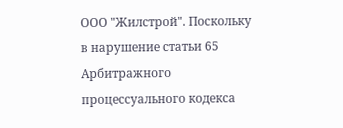ООО "Жилстрой". Поскольку в нарушение статьи 65 Арбитражного процессуального кодекса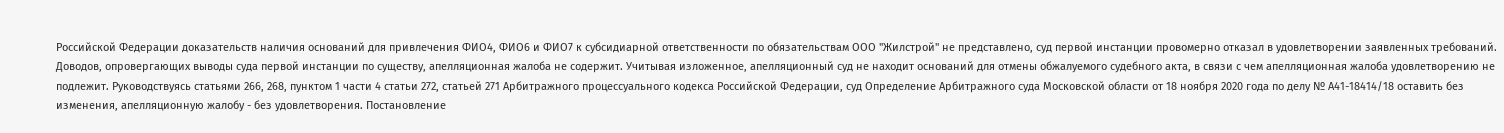Российской Федерации доказательств наличия оснований для привлечения ФИО4, ФИО6 и ФИО7 к субсидиарной ответственности по обязательствам ООО "Жилстрой" не представлено, суд первой инстанции провомерно отказал в удовлетворении заявленных требований. Доводов, опровергающих выводы суда первой инстанции по существу, апелляционная жалоба не содержит. Учитывая изложенное, апелляционный суд не находит оснований для отмены обжалуемого судебного акта, в связи с чем апелляционная жалоба удовлетворению не подлежит. Руководствуясь статьями 266, 268, пунктом 1 части 4 статьи 272, статьей 271 Арбитражного процессуального кодекса Российской Федерации, суд Определение Арбитражного суда Московской области от 18 ноября 2020 года по делу № А41-18414/18 оставить без изменения, апелляционную жалобу - без удовлетворения. Постановление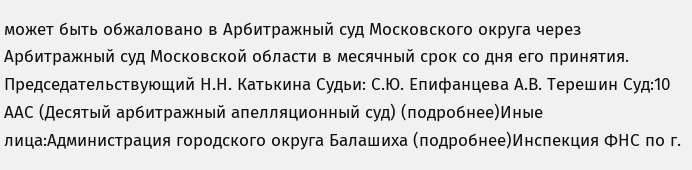может быть обжаловано в Арбитражный суд Московского округа через Арбитражный суд Московской области в месячный срок со дня его принятия. Председательствующий Н.Н. Катькина Судьи: С.Ю. Епифанцева А.В. Терешин Суд:10 ААС (Десятый арбитражный апелляционный суд) (подробнее)Иные лица:Администрация городского округа Балашиха (подробнее)Инспекция ФНС по г.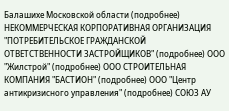Балашихе Московской области (подробнее) НЕКОММЕРЧЕСКАЯ КОРПОРАТИВНАЯ ОРГАНИЗАЦИЯ "ПОТРЕБИТЕЛЬСКОЕ ГРАЖДАНСКОЙ ОТВЕТСТВЕННОСТИ ЗАСТРОЙЩИКОВ" (подробнее) ООО "Жилстрой" (подробнее) ООО СТРОИТЕЛЬНАЯ КОМПАНИЯ "БАСТИОН" (подробнее) ООО "Центр антикризисного управления" (подробнее) СОЮЗ АУ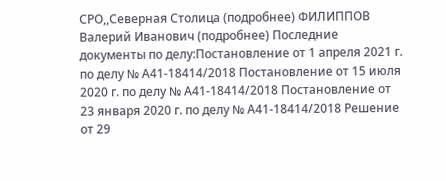СРО,,Северная Столица (подробнее) ФИЛИППОВ Валерий Иванович (подробнее) Последние документы по делу:Постановление от 1 апреля 2021 г. по делу № А41-18414/2018 Постановление от 15 июля 2020 г. по делу № А41-18414/2018 Постановление от 23 января 2020 г. по делу № А41-18414/2018 Решение от 29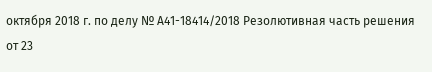октября 2018 г. по делу № А41-18414/2018 Резолютивная часть решения от 23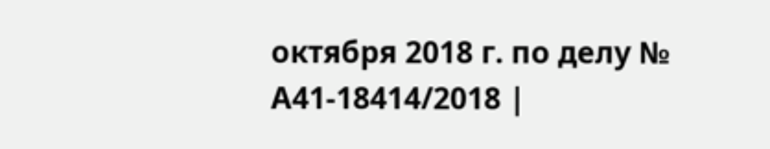октября 2018 г. по делу № А41-18414/2018 |